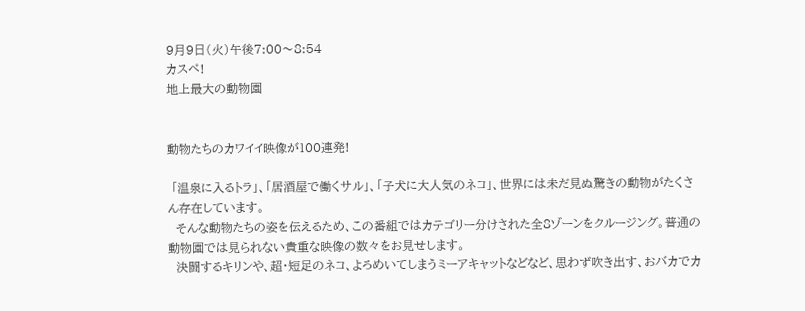9月9日(火)午後7:00〜8:54
カスペ!
地上最大の動物園


動物たちのカワイイ映像が100連発!

 「温泉に入るトラ」、「居酒屋で働くサル」、「子犬に大人気のネコ」、世界には未だ見ぬ驚きの動物がたくさん存在しています。
  そんな動物たちの姿を伝えるため、この番組ではカテゴリー分けされた全8ゾーンをクルージング。普通の動物園では見られない貴重な映像の数々をお見せします。
  決闘するキリンや、超・短足のネコ、よろめいてしまうミーアキャットなどなど、思わず吹き出す、おバカでカ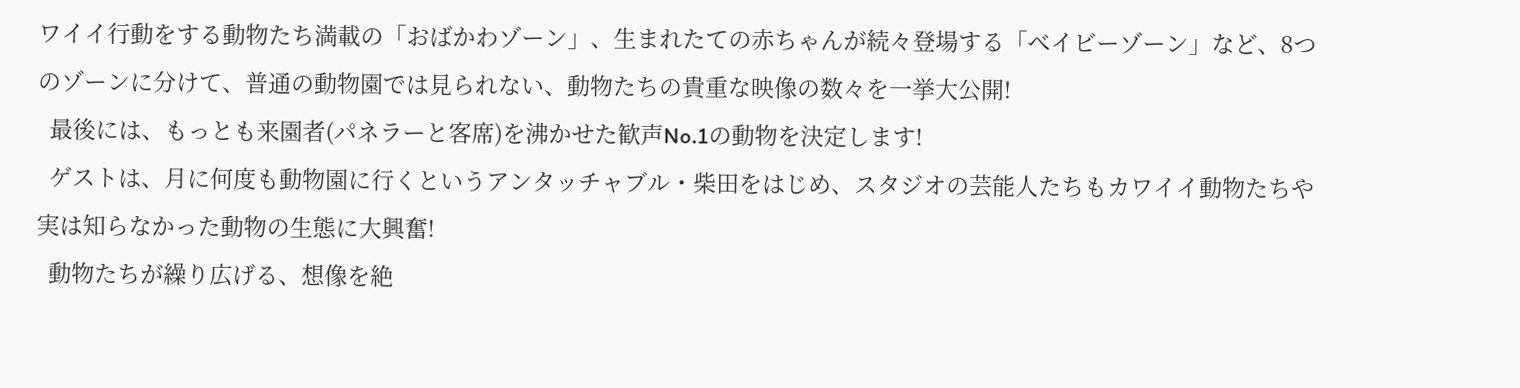ワイイ行動をする動物たち満載の「おばかわゾーン」、生まれたての赤ちゃんが続々登場する「べイビーゾーン」など、8つのゾーンに分けて、普通の動物園では見られない、動物たちの貴重な映像の数々を一挙大公開!
  最後には、もっとも来園者(パネラーと客席)を沸かせた歓声No.1の動物を決定します!
  ゲストは、月に何度も動物園に行くというアンタッチャブル・柴田をはじめ、スタジオの芸能人たちもカワイイ動物たちや実は知らなかった動物の生態に大興奮!
  動物たちが繰り広げる、想像を絶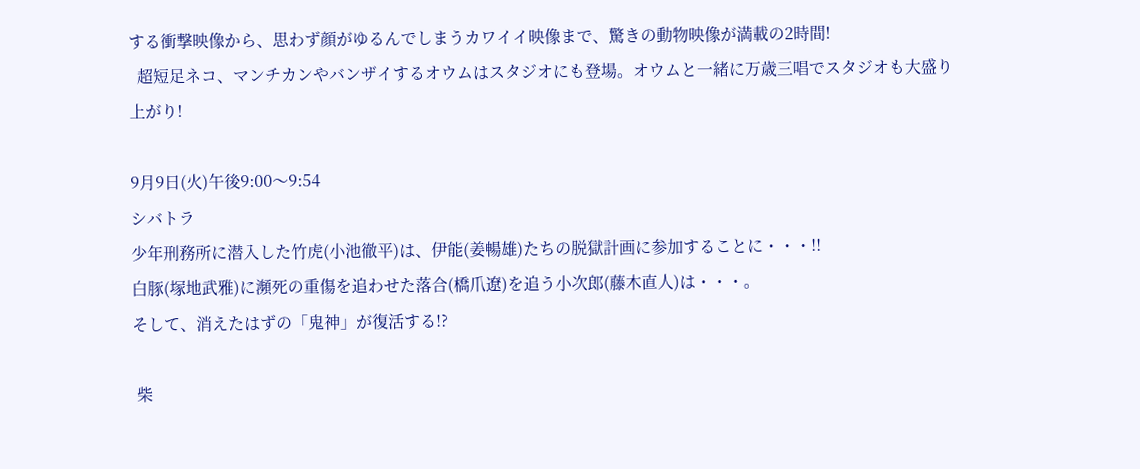する衝撃映像から、思わず顔がゆるんでしまうカワイイ映像まで、驚きの動物映像が満載の2時間!
  超短足ネコ、マンチカンやバンザイするオウムはスタジオにも登場。オウムと一緒に万歳三唱でスタジオも大盛り上がり!

9月9日(火)午後9:00〜9:54
シバトラ
少年刑務所に潜入した竹虎(小池徹平)は、伊能(姜暢雄)たちの脱獄計画に参加することに・・・!!
白豚(塚地武雅)に瀕死の重傷を追わせた落合(橋爪遼)を追う小次郎(藤木直人)は・・・。
そして、消えたはずの「鬼神」が復活する!?

 柴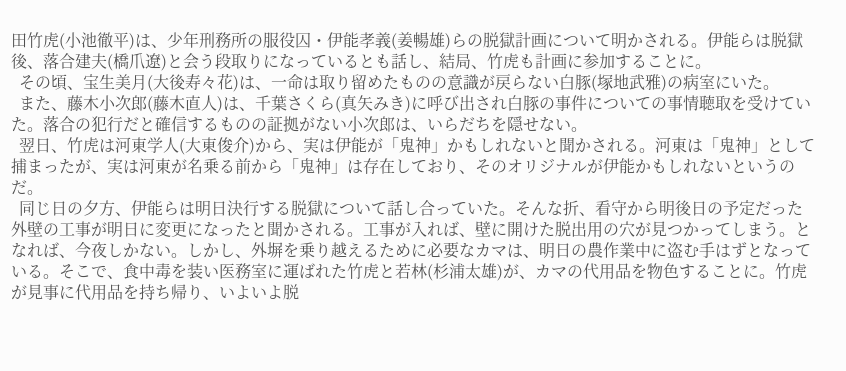田竹虎(小池徹平)は、少年刑務所の服役囚・伊能孝義(姜暢雄)らの脱獄計画について明かされる。伊能らは脱獄後、落合建夫(橋爪遼)と会う段取りになっているとも話し、結局、竹虎も計画に参加することに。
  その頃、宝生美月(大後寿々花)は、一命は取り留めたものの意識が戻らない白豚(塚地武雅)の病室にいた。
  また、藤木小次郎(藤木直人)は、千葉さくら(真矢みき)に呼び出され白豚の事件についての事情聴取を受けていた。落合の犯行だと確信するものの証拠がない小次郎は、いらだちを隠せない。
  翌日、竹虎は河東学人(大東俊介)から、実は伊能が「鬼神」かもしれないと聞かされる。河東は「鬼神」として捕まったが、実は河東が名乗る前から「鬼神」は存在しており、そのオリジナルが伊能かもしれないというのだ。
  同じ日の夕方、伊能らは明日決行する脱獄について話し合っていた。そんな折、看守から明後日の予定だった外壁の工事が明日に変更になったと聞かされる。工事が入れば、壁に開けた脱出用の穴が見つかってしまう。となれば、今夜しかない。しかし、外塀を乗り越えるために必要なカマは、明日の農作業中に盗む手はずとなっている。そこで、食中毒を装い医務室に運ばれた竹虎と若林(杉浦太雄)が、カマの代用品を物色することに。竹虎が見事に代用品を持ち帰り、いよいよ脱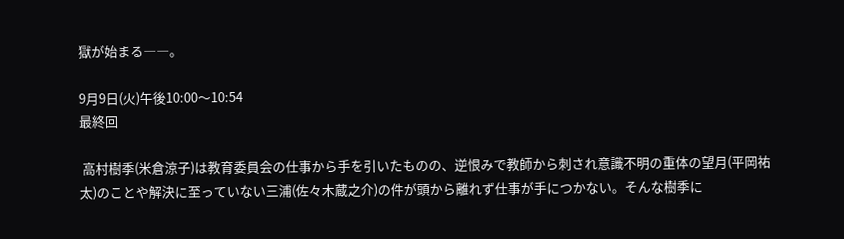獄が始まる――。

9月9日(火)午後10:00〜10:54
最終回

 高村樹季(米倉涼子)は教育委員会の仕事から手を引いたものの、逆恨みで教師から刺され意識不明の重体の望月(平岡祐太)のことや解決に至っていない三浦(佐々木蔵之介)の件が頭から離れず仕事が手につかない。そんな樹季に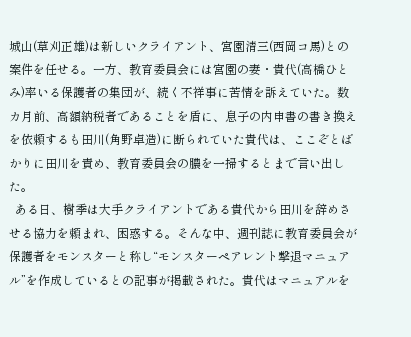城山(草刈正雄)は新しいクライアント、宮園清三(西岡コ馬)との案件を任せる。一方、教育委員会には宮園の妻・貴代(高橋ひとみ)率いる保護者の集団が、続く不祥事に苦情を訴えていた。数カ月前、高額納税者であることを盾に、息子の内申書の書き換えを依頼するも田川(角野卓造)に断られていた貴代は、ここぞとばかりに田川を責め、教育委員会の膿を一掃するとまで言い出した。
  ある日、樹季は大手クライアントである貴代から田川を辞めさせる協力を頼まれ、困惑する。そんな中、週刊誌に教育委員会が保護者をモンスターと称し“モンスターペアレント撃退マニュアル”を作成しているとの記事が掲載された。貴代はマニュアルを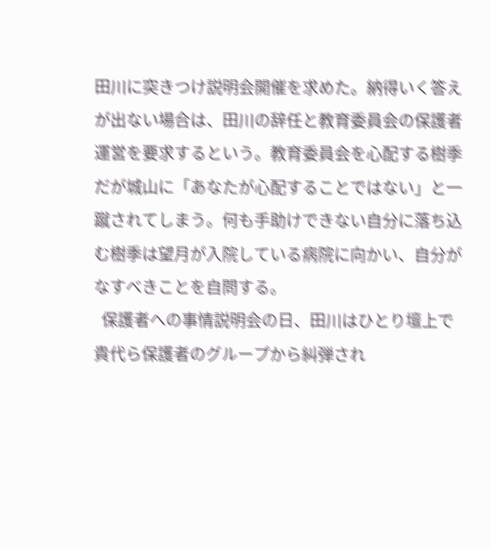田川に突きつけ説明会開催を求めた。納得いく答えが出ない場合は、田川の辞任と教育委員会の保護者運営を要求するという。教育委員会を心配する樹季だが城山に「あなたが心配することではない」と一蹴されてしまう。何も手助けできない自分に落ち込む樹季は望月が入院している病院に向かい、自分がなすべきことを自問する。
  保護者への事情説明会の日、田川はひとり壇上で貴代ら保護者のグループから糾弾され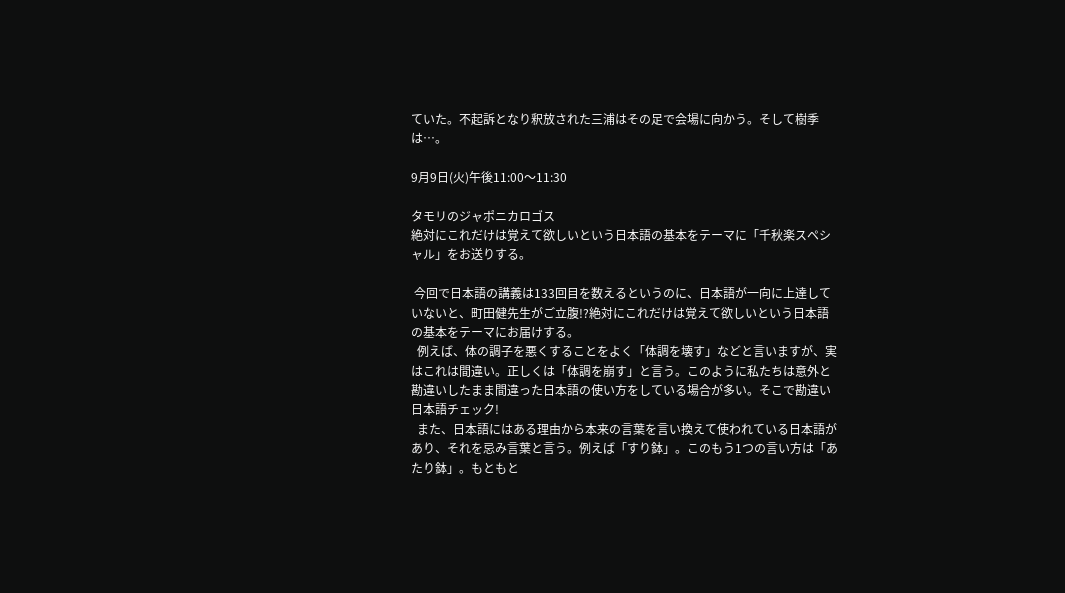ていた。不起訴となり釈放された三浦はその足で会場に向かう。そして樹季は…。

9月9日(火)午後11:00〜11:30

タモリのジャポニカロゴス
絶対にこれだけは覚えて欲しいという日本語の基本をテーマに「千秋楽スペシャル」をお送りする。

 今回で日本語の講義は133回目を数えるというのに、日本語が一向に上達していないと、町田健先生がご立腹!?絶対にこれだけは覚えて欲しいという日本語の基本をテーマにお届けする。
  例えば、体の調子を悪くすることをよく「体調を壊す」などと言いますが、実はこれは間違い。正しくは「体調を崩す」と言う。このように私たちは意外と勘違いしたまま間違った日本語の使い方をしている場合が多い。そこで勘違い日本語チェック!
  また、日本語にはある理由から本来の言葉を言い換えて使われている日本語があり、それを忌み言葉と言う。例えば「すり鉢」。このもう1つの言い方は「あたり鉢」。もともと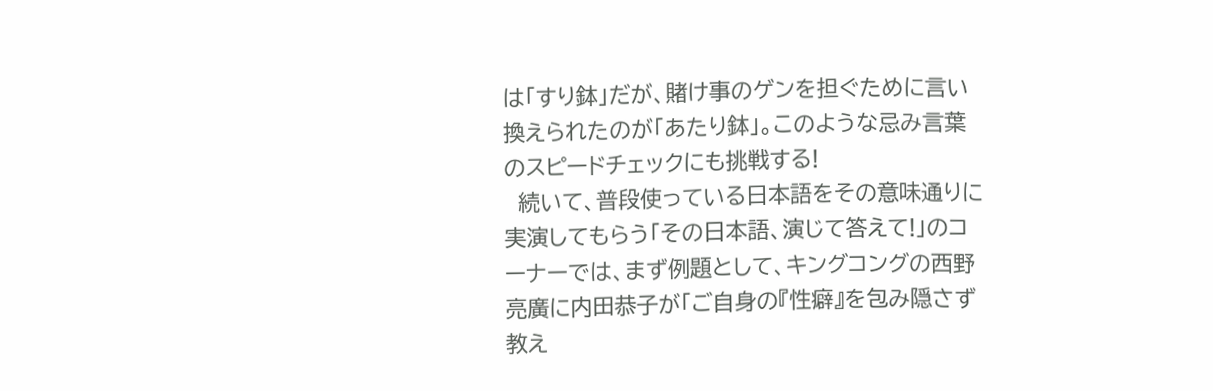は「すり鉢」だが、賭け事のゲンを担ぐために言い換えられたのが「あたり鉢」。このような忌み言葉のスピードチェックにも挑戦する!
  続いて、普段使っている日本語をその意味通りに実演してもらう「その日本語、演じて答えて!」のコーナーでは、まず例題として、キングコングの西野亮廣に内田恭子が「ご自身の『性癖』を包み隠さず教え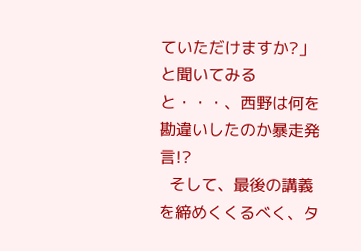ていただけますか?」と聞いてみると・・・、西野は何を勘違いしたのか暴走発言!?
  そして、最後の講義を締めくくるべく、タ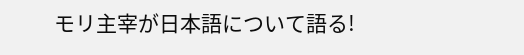モリ主宰が日本語について語る!